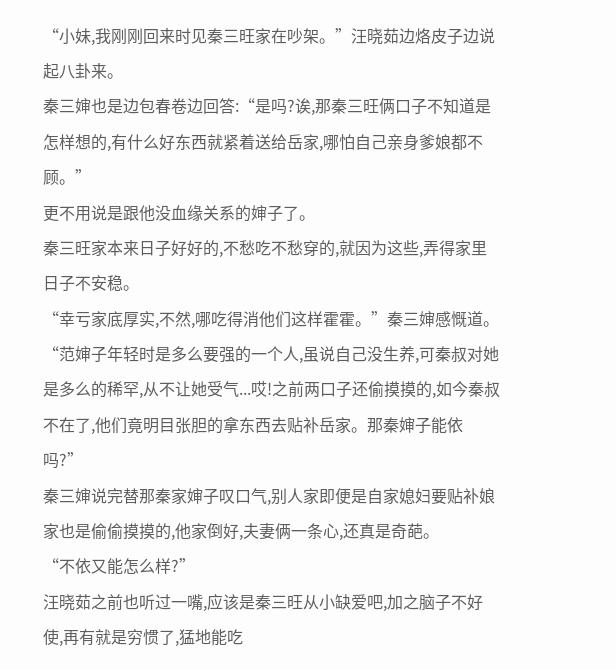“小妹,我刚刚回来时见秦三旺家在吵架。”汪晓茹边烙皮子边说起八卦来。
秦三婶也是边包春卷边回答:“是吗?诶,那秦三旺俩口子不知道是怎样想的,有什么好东西就紧着送给岳家,哪怕自己亲身爹娘都不顾。”
更不用说是跟他没血缘关系的婶子了。
秦三旺家本来日子好好的,不愁吃不愁穿的,就因为这些,弄得家里日子不安稳。
“幸亏家底厚实,不然,哪吃得消他们这样霍霍。”秦三婶感慨道。
“范婶子年轻时是多么要强的一个人,虽说自己没生养,可秦叔对她是多么的稀罕,从不让她受气...哎!之前两口子还偷摸摸的,如今秦叔不在了,他们竟明目张胆的拿东西去贴补岳家。那秦婶子能依吗?”
秦三婶说完替那秦家婶子叹口气,别人家即便是自家媳妇要贴补娘家也是偷偷摸摸的,他家倒好,夫妻俩一条心,还真是奇葩。
“不依又能怎么样?”
汪晓茹之前也听过一嘴,应该是秦三旺从小缺爱吧,加之脑子不好使,再有就是穷惯了,猛地能吃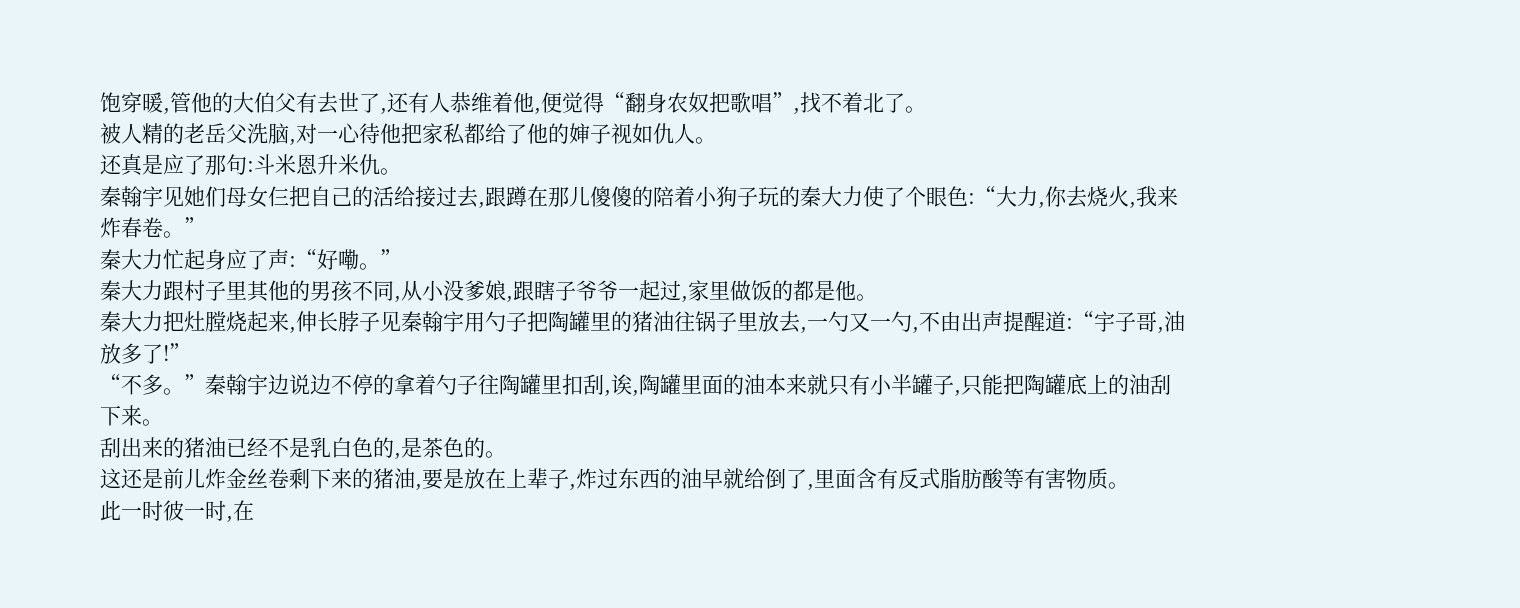饱穿暖,管他的大伯父有去世了,还有人恭维着他,便觉得“翻身农奴把歌唱”,找不着北了。
被人精的老岳父洗脑,对一心待他把家私都给了他的婶子视如仇人。
还真是应了那句:斗米恩升米仇。
秦翰宇见她们母女仨把自己的活给接过去,跟蹲在那儿傻傻的陪着小狗子玩的秦大力使了个眼色:“大力,你去烧火,我来炸春卷。”
秦大力忙起身应了声:“好嘞。”
秦大力跟村子里其他的男孩不同,从小没爹娘,跟瞎子爷爷一起过,家里做饭的都是他。
秦大力把灶膛烧起来,伸长脖子见秦翰宇用勺子把陶罐里的猪油往锅子里放去,一勺又一勺,不由出声提醒道:“宇子哥,油放多了!”
“不多。”秦翰宇边说边不停的拿着勺子往陶罐里扣刮,诶,陶罐里面的油本来就只有小半罐子,只能把陶罐底上的油刮下来。
刮出来的猪油已经不是乳白色的,是茶色的。
这还是前儿炸金丝卷剩下来的猪油,要是放在上辈子,炸过东西的油早就给倒了,里面含有反式脂肪酸等有害物质。
此一时彼一时,在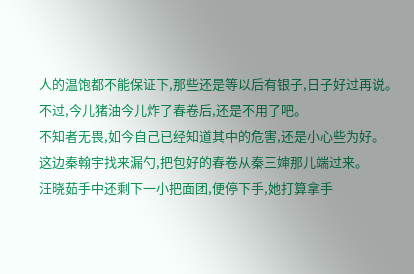人的温饱都不能保证下,那些还是等以后有银子,日子好过再说。
不过,今儿猪油今儿炸了春卷后,还是不用了吧。
不知者无畏,如今自己已经知道其中的危害,还是小心些为好。
这边秦翰宇找来漏勺,把包好的春卷从秦三婶那儿端过来。
汪晓茹手中还剩下一小把面团,便停下手,她打算拿手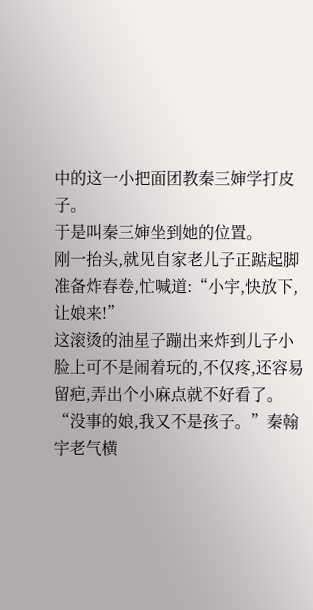中的这一小把面团教秦三婶学打皮子。
于是叫秦三婶坐到她的位置。
刚一抬头,就见自家老儿子正踮起脚准备炸春卷,忙喊道:“小宇,快放下,让娘来!”
这滚烫的油星子蹦出来炸到儿子小脸上可不是闹着玩的,不仅疼,还容易留疤,弄出个小麻点就不好看了。
“没事的娘,我又不是孩子。”秦翰宇老气横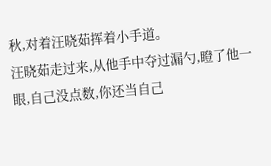秋,对着汪晓茹挥着小手道。
汪晓茹走过来,从他手中夺过漏勺,瞪了他一眼,自己没点数,你还当自己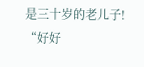是三十岁的老儿子!
“好好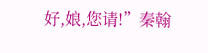好,娘,您请!”秦翰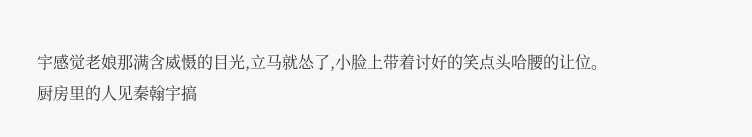宇感觉老娘那满含威慑的目光,立马就怂了,小脸上带着讨好的笑点头哈腰的让位。
厨房里的人见秦翰宇搞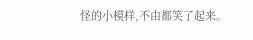怪的小模样,不由都笑了起来。